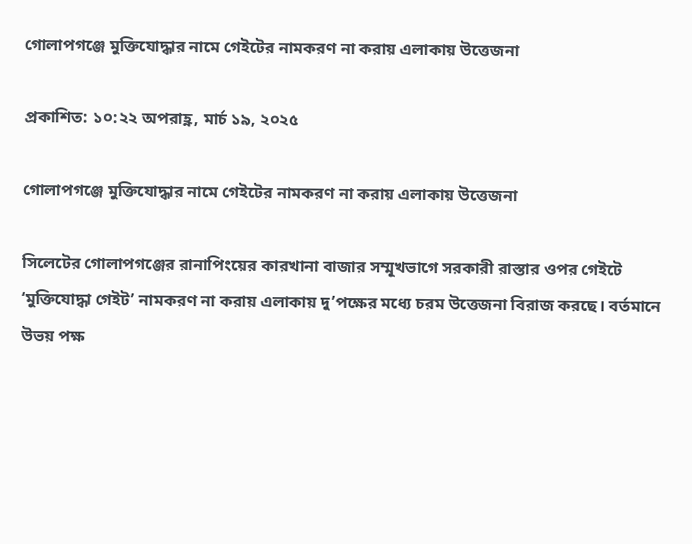গোলাপগঞ্জে মুক্তিযোদ্ধার নামে গেইটের নামকরণ না করায় এলাকায় উত্তেজনা

প্রকাশিত: ১০:২২ অপরাহ্ণ, মার্চ ১৯, ২০২৫

গোলাপগঞ্জে মুক্তিযোদ্ধার নামে গেইটের নামকরণ না করায় এলাকায় উত্তেজনা

সিলেটের গোলাপগঞ্জের রানাপিংয়ের কারখানা বাজার সম্মূখভাগে সরকারী রাস্তার ওপর গেইটে ‘মুক্তিযোদ্ধা গেইট’ নামকরণ না করায় এলাকায় দু’পক্ষের মধ্যে চরম উত্তেজনা বিরাজ করছে। বর্তমানে উভয় পক্ষ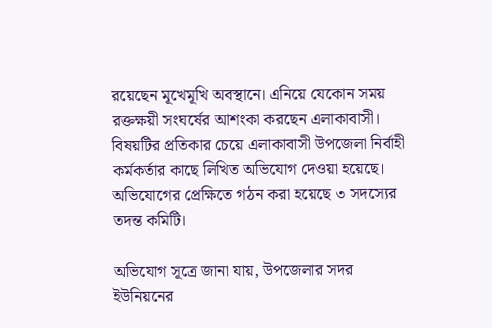রয়েছেন মূখেমূখি অবস্থানে। এনিয়ে যেকোন সময় রক্তক্ষয়ী সংঘর্ষের আশংকা করছেন এলাকাবাসী। বিষয়টির প্রতিকার চেয়ে এলাকাবাসী উপজেলা নির্বাহী কর্মকর্তার কাছে লিখিত অভিযোগ দেওয়া হয়েছে। অভিযোগের প্রেক্ষিতে গঠন করা হয়েছে ৩ সদস্যের তদন্ত কমিটি।

অভিযোগ সূত্রে জানা যায়, উপজেলার সদর ইউনিয়নের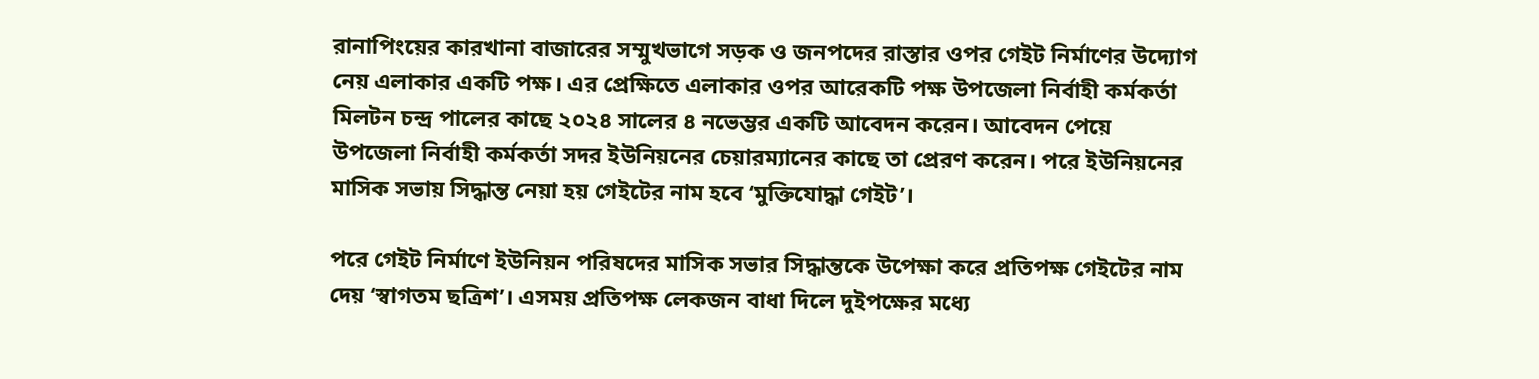রানাপিংয়ের কারখানা বাজারের সম্মুখভাগে সড়ক ও জনপদের রাস্তার ওপর গেইট নির্মাণের উদ্যোগ নেয় এলাকার একটি পক্ষ। এর প্রেক্ষিতে এলাকার ওপর আরেকটি পক্ষ উপজেলা নির্বাহী কর্মকর্তা মিলটন চন্দ্র পালের কাছে ২০২৪ সালের ৪ নভেম্ভর একটি আবেদন করেন। আবেদন পেয়ে উপজেলা নির্বাহী কর্মকর্তা সদর ইউনিয়নের চেয়ারম্যানের কাছে তা প্রেরণ করেন। পরে ইউনিয়নের মাসিক সভায় সিদ্ধান্ত নেয়া হয় গেইটের নাম হবে ‘মুক্তিযোদ্ধা গেইট’।

পরে গেইট নির্মাণে ইউনিয়ন পরিষদের মাসিক সভার সিদ্ধান্তকে উপেক্ষা করে প্রতিপক্ষ গেইটের নাম দেয় ‘স্বাগতম ছত্রিশ’। এসময় প্রতিপক্ষ লেকজন বাধা দিলে দুইপক্ষের মধ্যে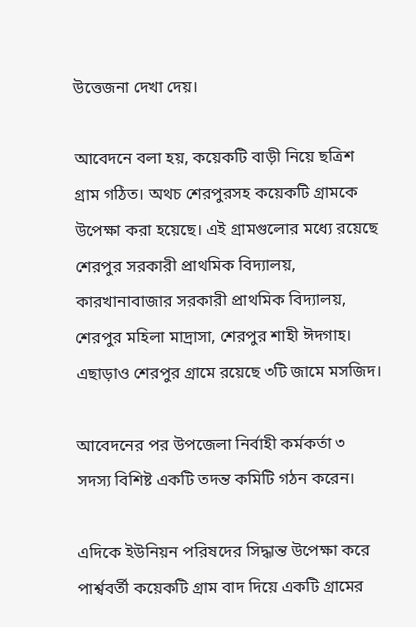উত্তেজনা দেখা দেয়।

আবেদনে বলা হয়, কয়েকটি বাড়ী নিয়ে ছত্রিশ গ্রাম গঠিত। অথচ শেরপুরসহ কয়েকটি গ্রামকে উপেক্ষা করা হয়েছে। এই গ্রামগুলোর মধ্যে রয়েছে শেরপুর সরকারী প্রাথমিক বিদ্যালয়, কারখানাবাজার সরকারী প্রাথমিক বিদ্যালয়, শেরপুর মহিলা মাদ্রাসা, শেরপুর শাহী ঈদগাহ। এছাড়াও শেরপুর গ্রামে রয়েছে ৩টি জামে মসজিদ।

আবেদনের পর উপজেলা নির্বাহী কর্মকর্তা ৩ সদস্য বিশিষ্ট একটি তদন্ত কমিটি গঠন করেন।

এদিকে ইউনিয়ন পরিষদের সিদ্ধান্ত উপেক্ষা করে পার্শ্ববর্তী কয়েকটি গ্রাম বাদ দিয়ে একটি গ্রামের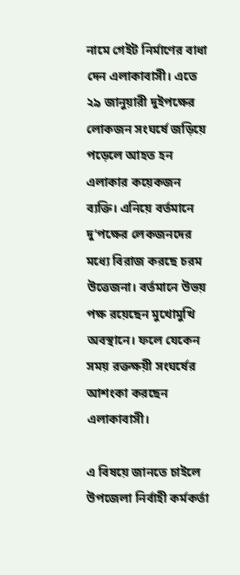নামে গেইট নির্মাণের বাধা দেন এলাকাবাসী। এতে ২৯ জানুয়ারী দুইপক্ষের লোকজন সংঘর্ষে জড়িয়ে পড়েলে আহত হন এলাকার কয়েকজন ব্যক্তি। এনিয়ে বর্তমানে দু’পক্ষের লেকজনদের মধ্যে বিরাজ করছে চরম উত্তেজনা। বর্তমানে উভয় পক্ষ রয়েছেন মুখোমুখি অবস্থানে। ফলে যেকেন সময় রক্তক্ষয়ী সংঘর্ষের আশংকা করছেন এলাকাবাসী।

এ বিষয়ে জানতে চাইলে উপজেলা নির্বাহী কর্মকর্তা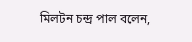মিলটন চন্দ্র পাল বলেন,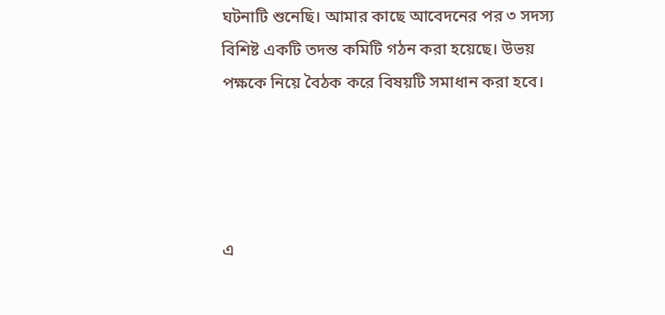ঘটনাটি শুনেছি। আমার কাছে আবেদনের পর ৩ সদস্য বিশিষ্ট একটি তদন্ত কমিটি গঠন করা হয়েছে। উভয় পক্ষকে নিয়ে বৈঠক করে বিষয়টি সমাধান করা হবে।




এ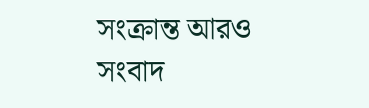সংক্রান্ত আরও সংবাদ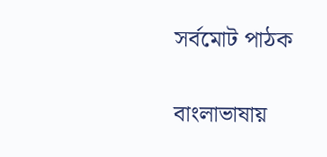সর্বমোট পাঠক


বাংলাভাষায়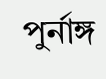পুর্নাঙ্গ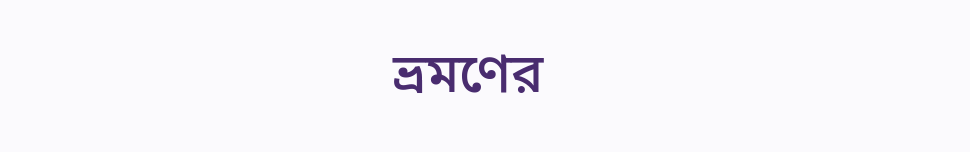ভ্রমণের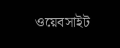ওয়েবসাইট